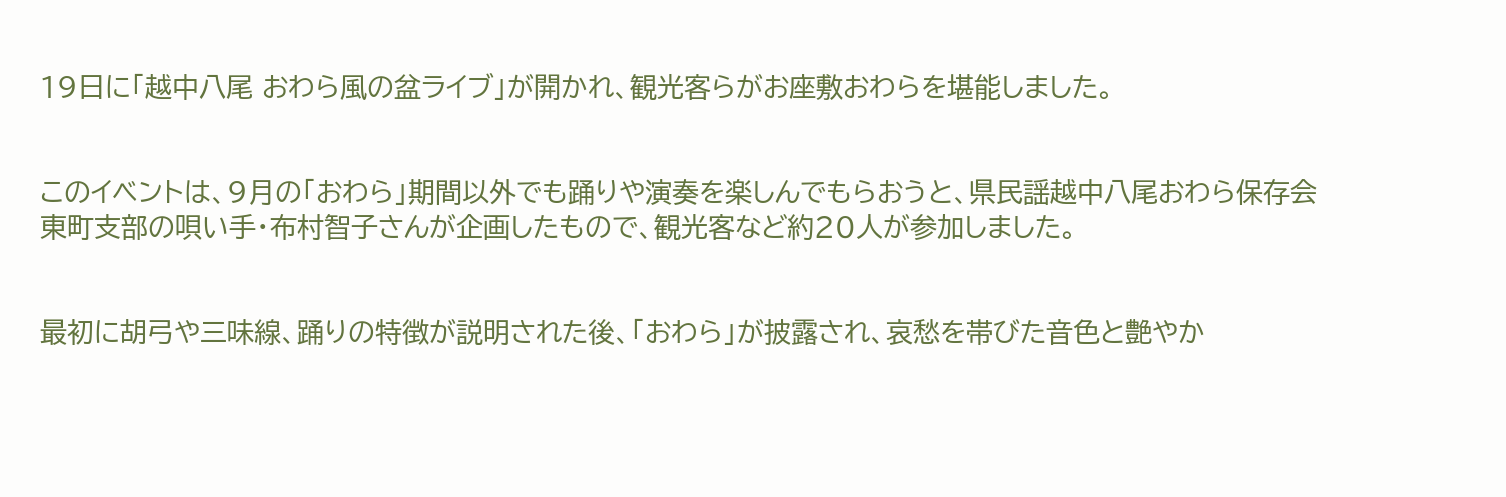19日に「越中八尾 おわら風の盆ライブ」が開かれ、観光客らがお座敷おわらを堪能しました。


このイベントは、9月の「おわら」期間以外でも踊りや演奏を楽しんでもらおうと、県民謡越中八尾おわら保存会東町支部の唄い手・布村智子さんが企画したもので、観光客など約20人が参加しました。


最初に胡弓や三味線、踊りの特徴が説明された後、「おわら」が披露され、哀愁を帯びた音色と艶やか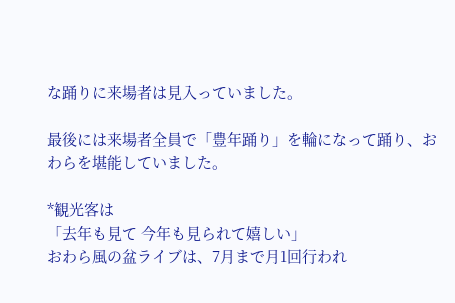な踊りに来場者は見入っていました。

最後には来場者全員で「豊年踊り」を輪になって踊り、おわらを堪能していました。

*観光客は
「去年も見て 今年も見られて嬉しい」
おわら風の盆ライブは、7月まで月1回行われ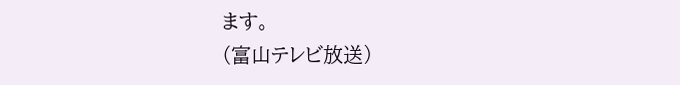ます。
(富山テレビ放送)